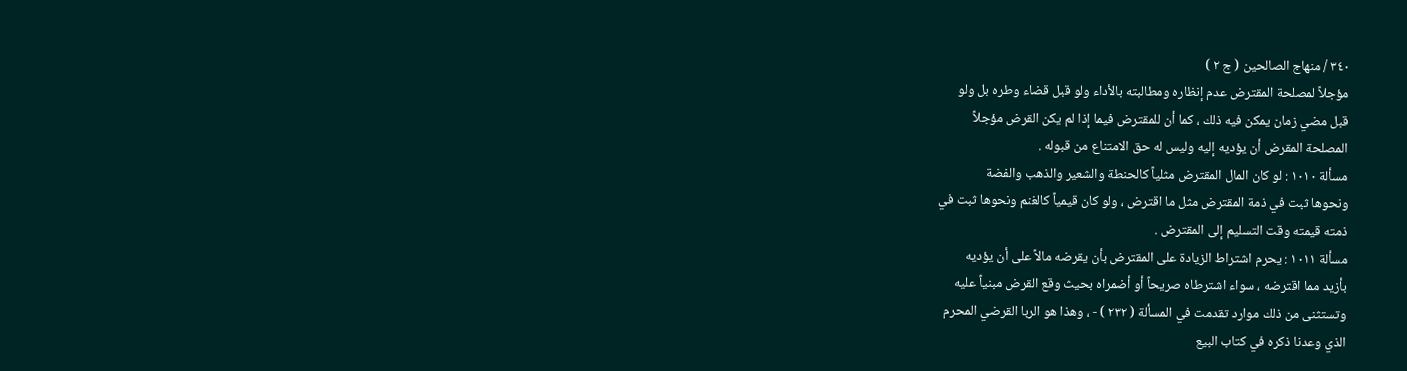٣٤٠ / منهاج الصالحين ( ج ٢ )
مؤجلاً لمصلحة المقترض عدم إنظاره ومطالبته بالأداء ولو قبل قضاء وطره بل ولو
قبل مضي زمان يمكن فيه ذلك ، كما أن للمقترض فيما إذا لم يكن القرض مؤجلاً
المصلحة المقرض أن يؤديه إليه وليس له حق الامتناع من قبوله .
مسألة ١٠١٠ : لو كان المال المقترض مثلياً كالحنطة والشعير والذهب والفضة
ونحوها ثبت في ذمة المقترض مثل ما اقترض ، ولو كان قيمياً كالغنم ونحوها ثبت في
ذمته قيمته وقت التسليم إلى المقترض .
مسألة ١٠١١ : يحرم اشتراط الزيادة على المقترض بأن يقرضه مالاً على أن يؤديه
بأزيد مما اقترضه ، سواء اشترطاه صريحاً أو أضمراه بحيث وقع القرض مبنياً عليه
وتستثنى من ذلك موارد تقدمت في المسألة ( ۲۳۲ ) - ، وهذا هو الربا القرضي المحرم
الذي وعدنا ذكره في كتاب البيع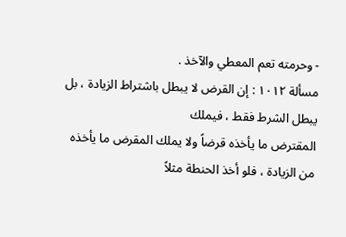- وحرمته تعم المعطي والآخذ .
مسألة ۱۰۱۲ : إن القرض لا يبطل باشتراط الزيادة ، بل يبطل الشرط فقط ، فيملك
المقترض ما يأخذه قرضاً ولا يملك المقرض ما يأخذه من الزيادة ، فلو أخذ الحنطة مثلاً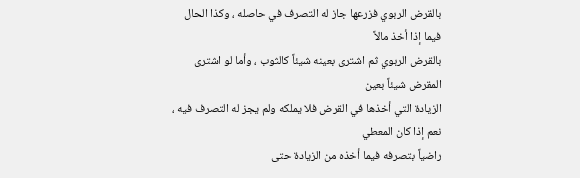بالقرض الربوي فزرعها جاز له التصرف في حاصله ، وكذا الحال فيما إذا أخذ مالاً
بالقرض الربوي ثم اشترى بعينه شيئاً كالثوب ، وأما لو اشترى المقرض شيئاً بعين
الزيادة التي أخذها في القرض فلا يملكه ولم يجز له التصرف فيه ، نعم إذا كان المعطي
راضياً بتصرفه فيما أخذه من الزيادة حتى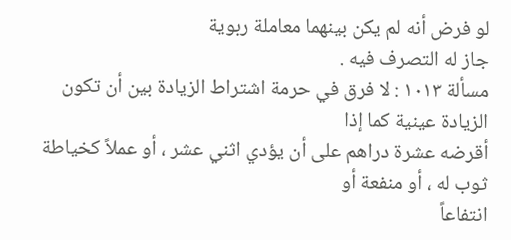لو فرض أنه لم يكن بينهما معاملة ربوية
جاز له التصرف فيه .
مسألة ۱۰۱۳ : لا فرق في حرمة اشتراط الزيادة بين أن تكون الزيادة عينية كما إذا
أقرضه عشرة دراهم على أن يؤدي اثني عشر ، أو عملاً كخياطة ثوب له ، أو منفعة أو
انتفاعاً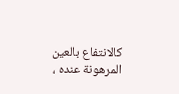كالانتفاع بالعين المرهونة عنده ،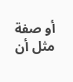أو صفة مثل أن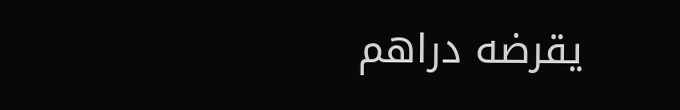يقرضه دراهم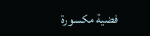فضية مكسورة